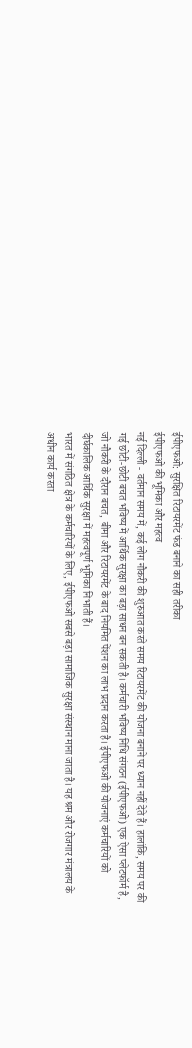ईपीएफओ: सुरक्षित रिटायरमेंट फंड बनाने का सही तरीका
ईपीएफओ की भूमिका और महत्व
नई दिल्ली - वर्तमान समय में, कई लोग नौकरी की शुरुआत करते समय रिटायरमेंट की योजना बनाने पर ध्यान नहीं देते हैं। हालांकि, समय पर की गई छोटी-छोटी बचत भविष्य में आर्थिक सुरक्षा का बड़ा साधन बन सकती है। कर्मचारी भविष्य निधि संगठन (ईपीएफओ) एक ऐसा प्लेटफॉर्म है, जो नौकरी के दौरान बचत, बीमा और रिटायरमेंट के बाद नियमित पेंशन का लाभ प्रदान करता है। ईपीएफओ की योजनाएं कर्मचारियों को दीर्घकालिक आर्थिक सुरक्षा में महत्वपूर्ण भूमिका निभाती हैं।
भारत में संगठित क्षेत्र के कर्मचारियों के लिए, ईपीएफओ सबसे बड़ा सामाजिक सुरक्षा संस्थान माना जाता है। यह श्रम और रोजगार मंत्रालय के अधीन कार्य करता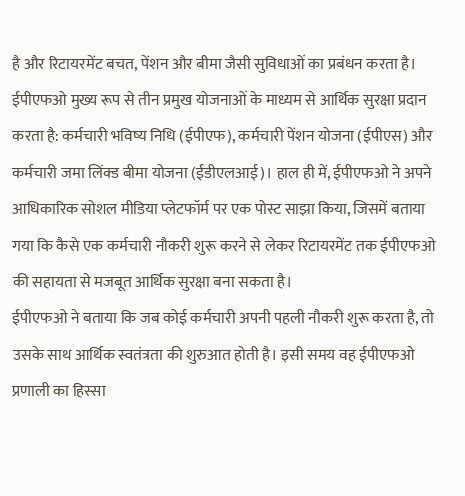है और रिटायरमेंट बचत, पेंशन और बीमा जैसी सुविधाओं का प्रबंधन करता है। ईपीएफओ मुख्य रूप से तीन प्रमुख योजनाओं के माध्यम से आर्थिक सुरक्षा प्रदान करता है: कर्मचारी भविष्य निधि (ईपीएफ), कर्मचारी पेंशन योजना (ईपीएस) और कर्मचारी जमा लिंक्ड बीमा योजना (ईडीएलआई)। हाल ही में, ईपीएफओ ने अपने आधिकारिक सोशल मीडिया प्लेटफॉर्म पर एक पोस्ट साझा किया, जिसमें बताया गया कि कैसे एक कर्मचारी नौकरी शुरू करने से लेकर रिटायरमेंट तक ईपीएफओ की सहायता से मजबूत आर्थिक सुरक्षा बना सकता है।
ईपीएफओ ने बताया कि जब कोई कर्मचारी अपनी पहली नौकरी शुरू करता है, तो उसके साथ आर्थिक स्वतंत्रता की शुरुआत होती है। इसी समय वह ईपीएफओ प्रणाली का हिस्सा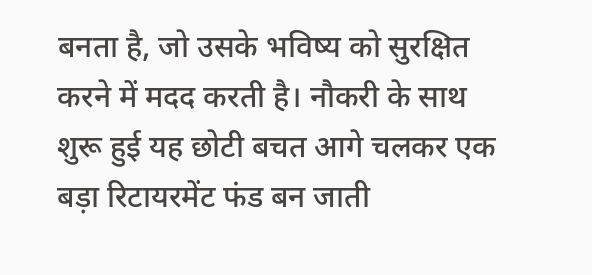बनता है, जो उसके भविष्य को सुरक्षित करने में मदद करती है। नौकरी के साथ शुरू हुई यह छोटी बचत आगे चलकर एक बड़ा रिटायरमेंट फंड बन जाती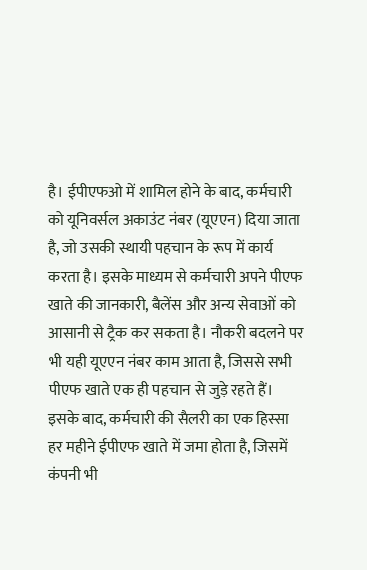है। ईपीएफओ में शामिल होने के बाद, कर्मचारी को यूनिवर्सल अकाउंट नंबर (यूएएन) दिया जाता है, जो उसकी स्थायी पहचान के रूप में कार्य करता है। इसके माध्यम से कर्मचारी अपने पीएफ खाते की जानकारी, बैलेंस और अन्य सेवाओं को आसानी से ट्रैक कर सकता है। नौकरी बदलने पर भी यही यूएएन नंबर काम आता है, जिससे सभी पीएफ खाते एक ही पहचान से जुड़े रहते हैं। इसके बाद, कर्मचारी की सैलरी का एक हिस्सा हर महीने ईपीएफ खाते में जमा होता है, जिसमें कंपनी भी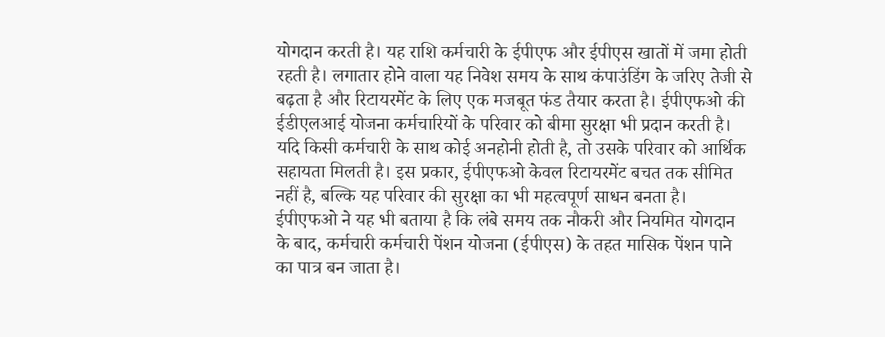योगदान करती है। यह राशि कर्मचारी के ईपीएफ और ईपीएस खातों में जमा होती रहती है। लगातार होने वाला यह निवेश समय के साथ कंपाउंडिंग के जरिए तेजी से बढ़ता है और रिटायरमेंट के लिए एक मजबूत फंड तैयार करता है। ईपीएफओ की ईडीएलआई योजना कर्मचारियों के परिवार को बीमा सुरक्षा भी प्रदान करती है। यदि किसी कर्मचारी के साथ कोई अनहोनी होती है, तो उसके परिवार को आर्थिक सहायता मिलती है। इस प्रकार, ईपीएफओ केवल रिटायरमेंट बचत तक सीमित नहीं है, बल्कि यह परिवार की सुरक्षा का भी महत्वपूर्ण साधन बनता है।
ईपीएफओ ने यह भी बताया है कि लंबे समय तक नौकरी और नियमित योगदान के बाद, कर्मचारी कर्मचारी पेंशन योजना (ईपीएस) के तहत मासिक पेंशन पाने का पात्र बन जाता है।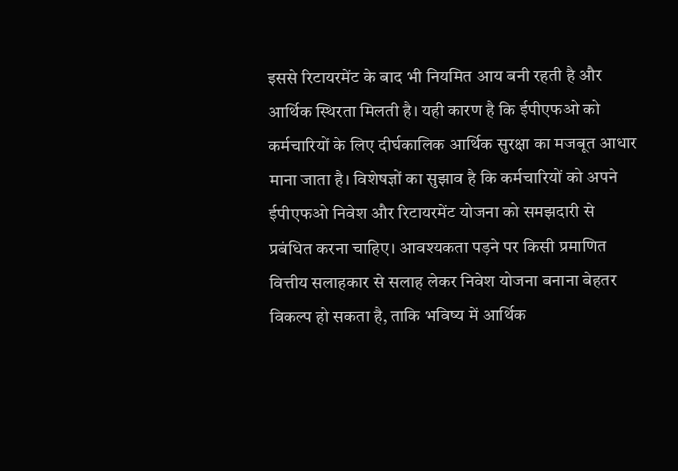इससे रिटायरमेंट के बाद भी नियमित आय बनी रहती है और आर्थिक स्थिरता मिलती है। यही कारण है कि ईपीएफओ को कर्मचारियों के लिए दीर्घकालिक आर्थिक सुरक्षा का मजबूत आधार माना जाता है। विशेषज्ञों का सुझाव है कि कर्मचारियों को अपने ईपीएफओ निवेश और रिटायरमेंट योजना को समझदारी से प्रबंधित करना चाहिए। आवश्यकता पड़ने पर किसी प्रमाणित वित्तीय सलाहकार से सलाह लेकर निवेश योजना बनाना बेहतर विकल्प हो सकता है, ताकि भविष्य में आर्थिक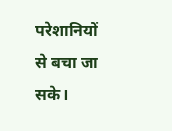परेशानियों से बचा जा सके।